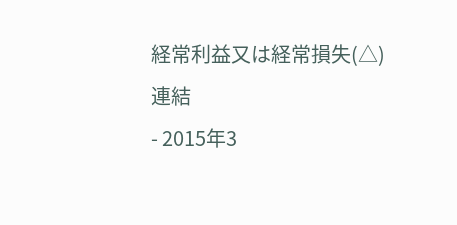経常利益又は経常損失(△)
連結
- 2015年3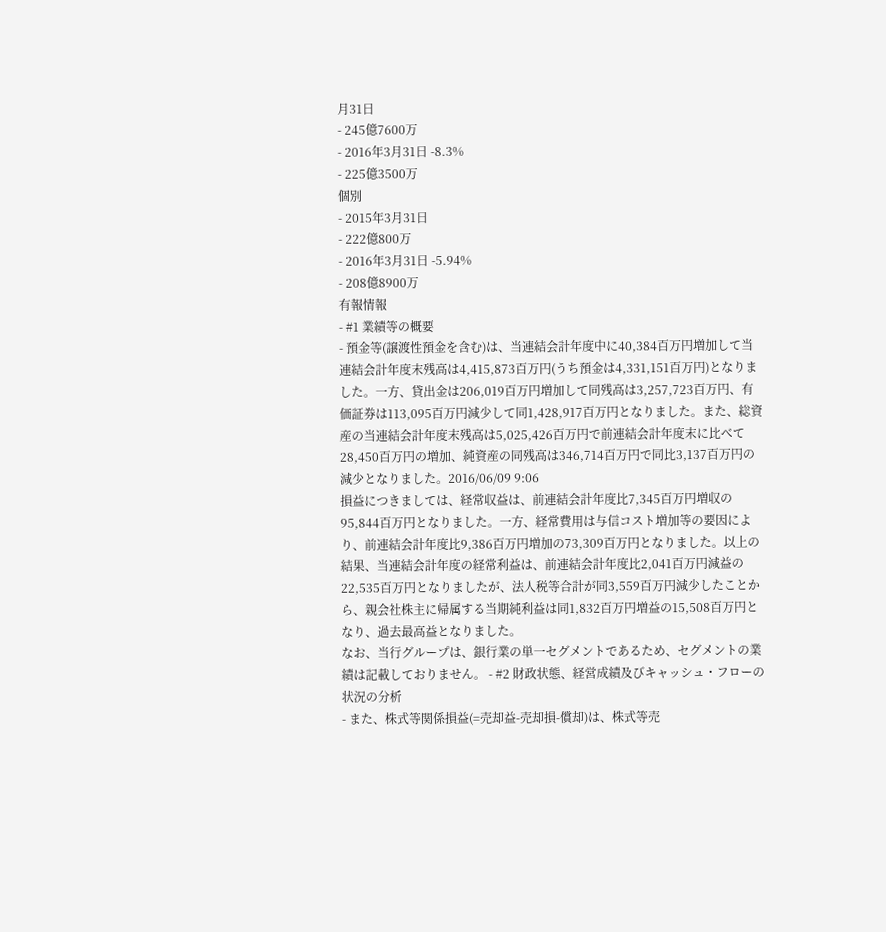月31日
- 245億7600万
- 2016年3月31日 -8.3%
- 225億3500万
個別
- 2015年3月31日
- 222億800万
- 2016年3月31日 -5.94%
- 208億8900万
有報情報
- #1 業績等の概要
- 預金等(譲渡性預金を含む)は、当連結会計年度中に40,384百万円増加して当連結会計年度末残高は4,415,873百万円(うち預金は4,331,151百万円)となりました。一方、貸出金は206,019百万円増加して同残高は3,257,723百万円、有価証券は113,095百万円減少して同1,428,917百万円となりました。また、総資産の当連結会計年度末残高は5,025,426百万円で前連結会計年度末に比べて28,450百万円の増加、純資産の同残高は346,714百万円で同比3,137百万円の減少となりました。2016/06/09 9:06
損益につきましては、経常収益は、前連結会計年度比7,345百万円増収の95,844百万円となりました。一方、経常費用は与信コスト増加等の要因により、前連結会計年度比9,386百万円増加の73,309百万円となりました。以上の結果、当連結会計年度の経常利益は、前連結会計年度比2,041百万円減益の22,535百万円となりましたが、法人税等合計が同3,559百万円減少したことから、親会社株主に帰属する当期純利益は同1,832百万円増益の15,508百万円となり、過去最高益となりました。
なお、当行グループは、銀行業の単一セグメントであるため、セグメントの業績は記載しておりません。 - #2 財政状態、経営成績及びキャッシュ・フローの状況の分析
- また、株式等関係損益(=売却益-売却損-償却)は、株式等売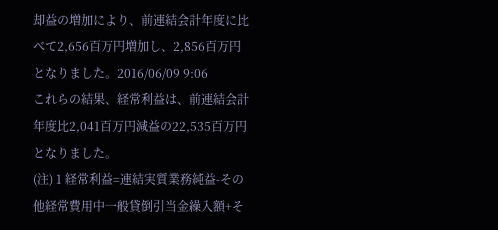却益の増加により、前連結会計年度に比べて2,656百万円増加し、2,856百万円となりました。2016/06/09 9:06
これらの結果、経常利益は、前連結会計年度比2,041百万円減益の22,535百万円となりました。
(注) 1 経常利益=連結実質業務純益-その他経常費用中一般貸倒引当金繰入額+そ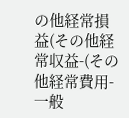の他経常損益(その他経常収益-(その他経常費用-一般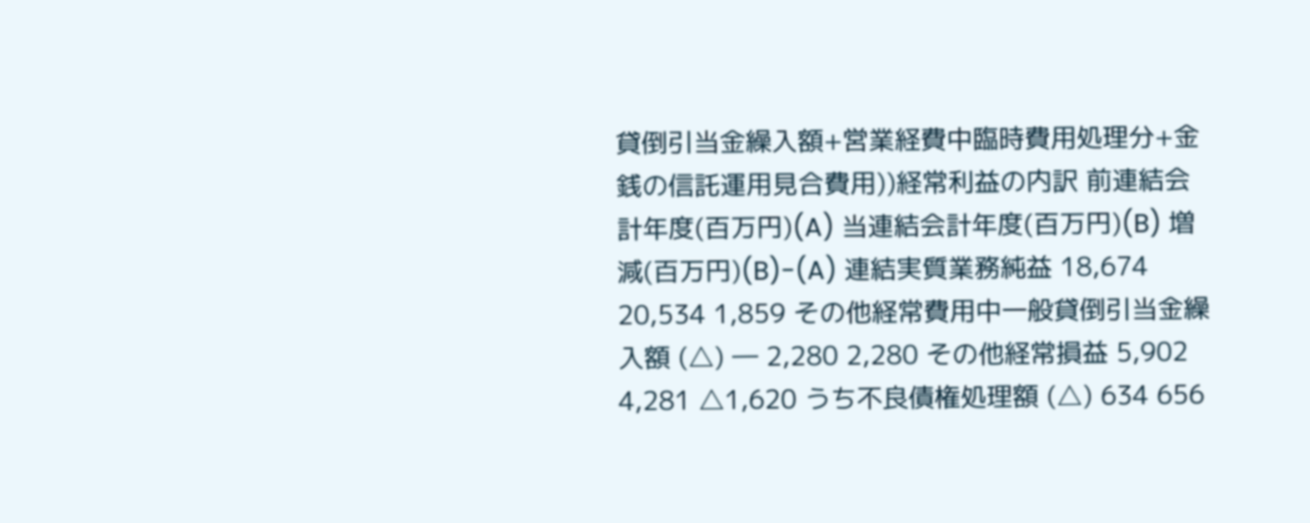貸倒引当金繰入額+営業経費中臨時費用処理分+金銭の信託運用見合費用))経常利益の内訳 前連結会計年度(百万円)(A) 当連結会計年度(百万円)(B) 増減(百万円)(B)-(A) 連結実質業務純益 18,674 20,534 1,859 その他経常費用中一般貸倒引当金繰入額 (△) ― 2,280 2,280 その他経常損益 5,902 4,281 △1,620 うち不良債権処理額 (△) 634 656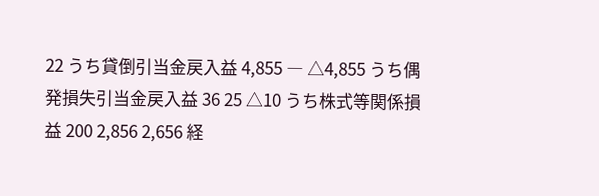22 うち貸倒引当金戻入益 4,855 ― △4,855 うち偶発損失引当金戻入益 36 25 △10 うち株式等関係損益 200 2,856 2,656 経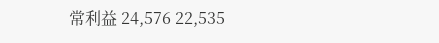常利益 24,576 22,535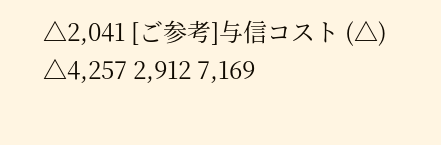△2,041 [ご参考]与信コスト (△) △4,257 2,912 7,169